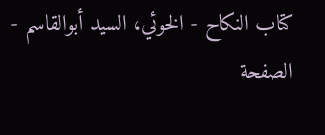كتاب النكاح - الخوئي، السيد أبوالقاسم - الصفحة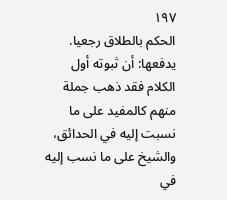١٩٧
الحكم بالطلاق رجعيا. يدفعها: أن ثبوته أول الكلام فقد ذهب جملة منهم كالمفيد على ما نسبت إليه في الحدائق، والشيخ على ما نسب إليه في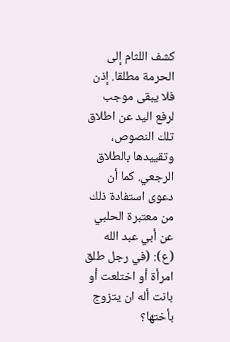كشف اللثام إلى الحرمة مطلقا. إذن فلا يبقى موجب لرفع اليد عن اطلاق تلك النصوص، وتقييدها بالطلاق الرجعي. كما أن دعوى استفادة ذلك من معتبرة الحلبي عن أبي عبد الله (ع): (في رجل طلق امرأة أو اختلعت أو بانت أله ان يتزوج بأختها؟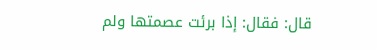قال: فقال: إذا برئت عصمتها ولم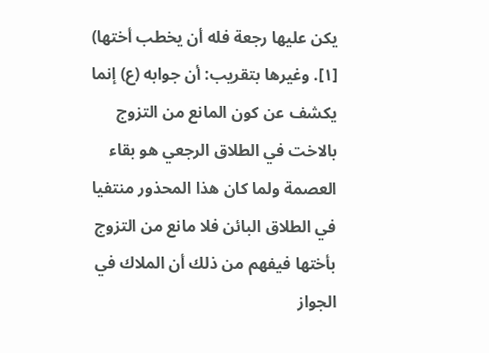يكن عليها رجعة فله أن يخطب أختها) [١]. وغيرها بتقريب: أن جوابه (ع) إنما يكشف عن كون المانع من التزوج بالاخت في الطلاق الرجعي هو بقاء العصمة ولما كان هذا المحذور منتفيا في الطلاق البائن فلا مانع من التزوج بأختها فيفهم من ذلك أن الملاك في الجواز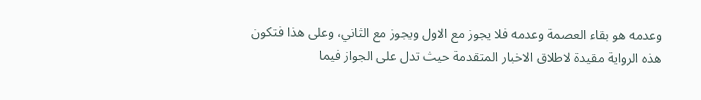وعدمه هو بقاء العصمة وعدمه فلا يجوز مع الاول ويجوز مع الثاني، وعلى هذا فتكون هذه الرواية مقيدة لاطلاق الاخبار المتقدمة حيث تدل على الجواز فيما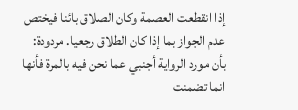إذا انقطعت العصمة وكان الصلاق بائنا فيختص عدم الجواز بما إذا كان الطلاق رجعيا. مردودة: بأن مورد الرواية أجنبي عما نحن فيه بالمرة فأنها انما تضمنت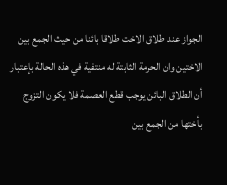الجواز عند طلاق الاخت طلاقا بائنا من حيث الجمع بين الاختين وان الحرمة الثابتة له منتفية في هذه الحالة بإعتبار أن الطلاق البائن يوجب قطع العصمة فلا يكون التزوج بأختها من الجمع بين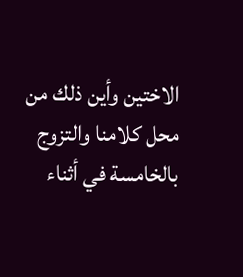الاختين وأين ذلك من محل كلامنا والتزوج بالخامسة في أثناء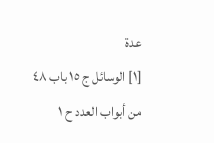عدة
[١] الوسائل ج ١٥ باب ٤٨ من أبواب العدد ح ١